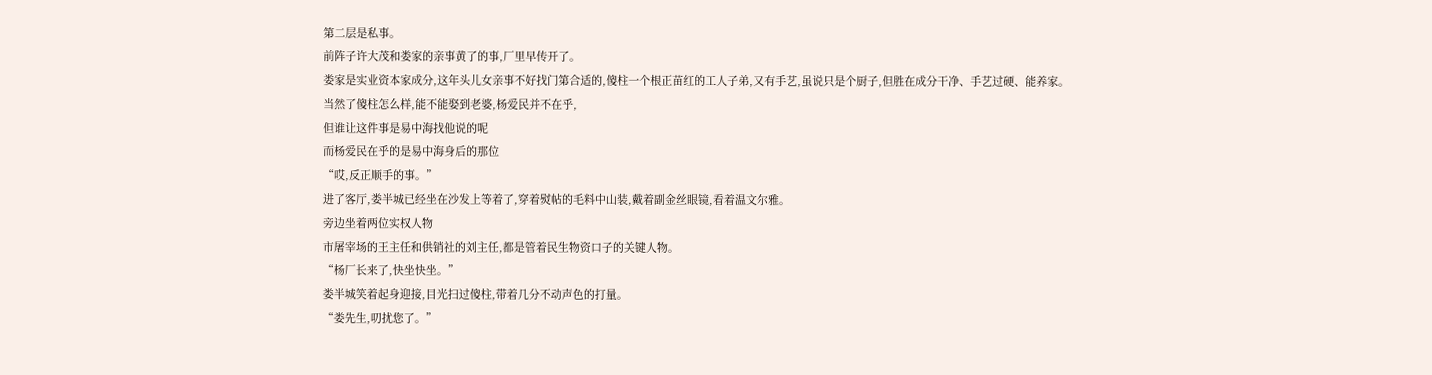第二层是私事。
前阵子许大茂和娄家的亲事黄了的事,厂里早传开了。
娄家是实业资本家成分,这年头儿女亲事不好找门第合适的,傻柱一个根正苗红的工人子弟,又有手艺,虽说只是个厨子,但胜在成分干净、手艺过硬、能养家。
当然了傻柱怎么样,能不能娶到老婆,杨爱民并不在乎,
但谁让这件事是易中海找他说的呢
而杨爱民在乎的是易中海身后的那位
“哎,反正顺手的事。”
进了客厅,娄半城已经坐在沙发上等着了,穿着熨帖的毛料中山装,戴着副金丝眼镜,看着温文尔雅。
旁边坐着两位实权人物
市屠宰场的王主任和供销社的刘主任,都是管着民生物资口子的关键人物。
“杨厂长来了,快坐快坐。”
娄半城笑着起身迎接,目光扫过傻柱,带着几分不动声色的打量。
“娄先生,叨扰您了。”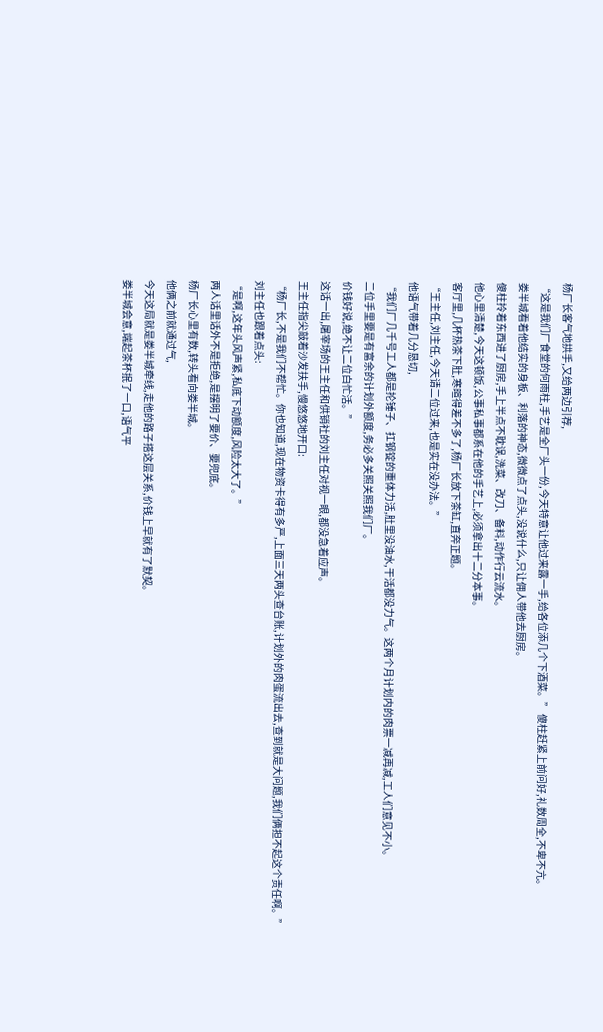杨厂长客气地拱手,又给两边引荐,
“这是我们厂食堂的何雨柱,手艺是全厂头一份,今天特意让他过来露一手,给各位添几个下酒菜。” 傻柱赶紧上前问好,礼数周全,不卑不亢。
娄半城看着他结实的身板、利落的神态,微微点了点头,没说什么,只让佣人带他去厨房。
傻柱拎着东西进了厨房,手上半点不耽误,洗菜、改刀、备料,动作行云流水。
他心里清楚,今天这顿饭,公事私事都系在他的手艺上,必须拿出十二分本事。
客厅里,几杯热茶下肚,寒暄得差不多了,杨厂长放下茶缸,直奔正题。
“王主任,刘主任,今天请二位过来,也是实在没办法。”
他语气带着几分恳切,
“我们厂几千号工人都是抡锤子、扛钢锭的重体力活,肚里没油水,干活都没力气。这两个月计划内的肉票一减再减,工人们意见不小。
二位手里要是有富余的计划外额度,务必多关照关照我们厂。
价钱好说,绝不让二位白忙活。”
这话一出,屠宰场的王主任和供销社的刘主任对视一眼,都没急着应声。
王主任指尖敲着沙发扶手,慢悠悠地开口:
“杨厂长,不是我们不帮忙。你也知道,现在物资卡得有多严,上面三天两头查台账,计划外的肉蛋流出去,查到就是大问题,我们俩担不起这个责任啊。”
刘主任也跟着点头:
“是啊,这年头风声紧,私底下动额度,风险太大了。”
两人话里话外不是拒绝,是摆明了要价、要兜底。
杨厂长心里有数,转头看向娄半城。
他俩之前就通过气,
今天这局就是娄半城牵线,走他的路子搭这层关系,价钱上早就有了默契。
娄半城会意,端起茶杯抿了一口,语气平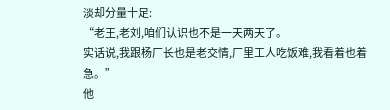淡却分量十足:
“老王,老刘,咱们认识也不是一天两天了。
实话说,我跟杨厂长也是老交情,厂里工人吃饭难,我看着也着急。”
他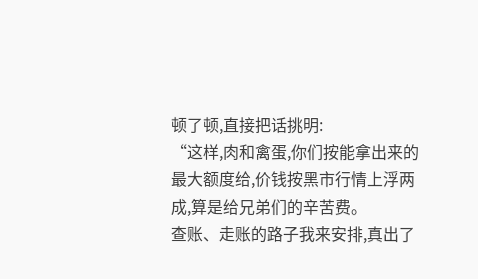顿了顿,直接把话挑明:
“这样,肉和禽蛋,你们按能拿出来的最大额度给,价钱按黑市行情上浮两成,算是给兄弟们的辛苦费。
查账、走账的路子我来安排,真出了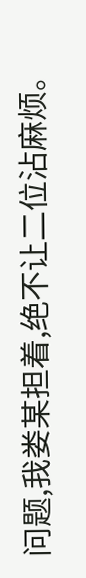问题,我娄某担着,绝不让二位沾麻烦。